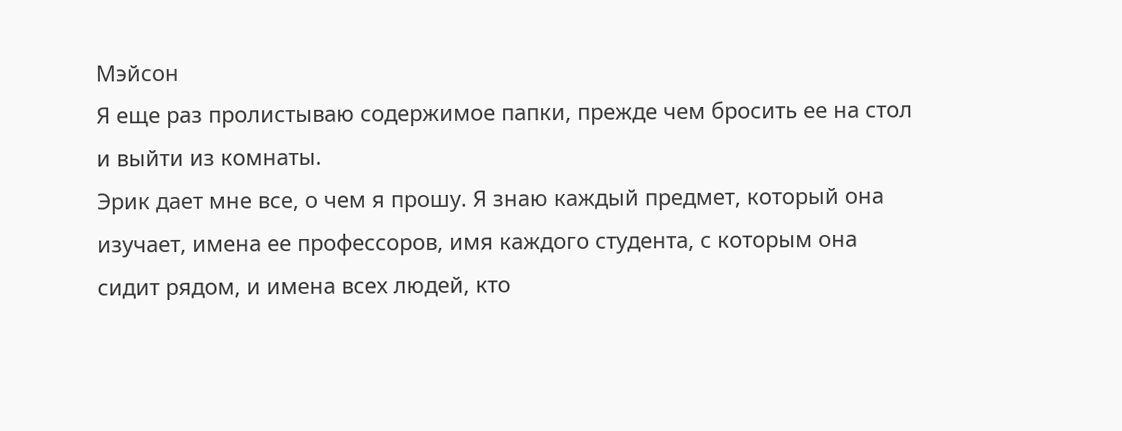Мэйсон
Я еще раз пролистываю содержимое папки, прежде чем бросить ее на стол и выйти из комнаты.
Эрик дает мне все, о чем я прошу. Я знаю каждый предмет, который она изучает, имена ее профессоров, имя каждого студента, с которым она сидит рядом, и имена всех людей, кто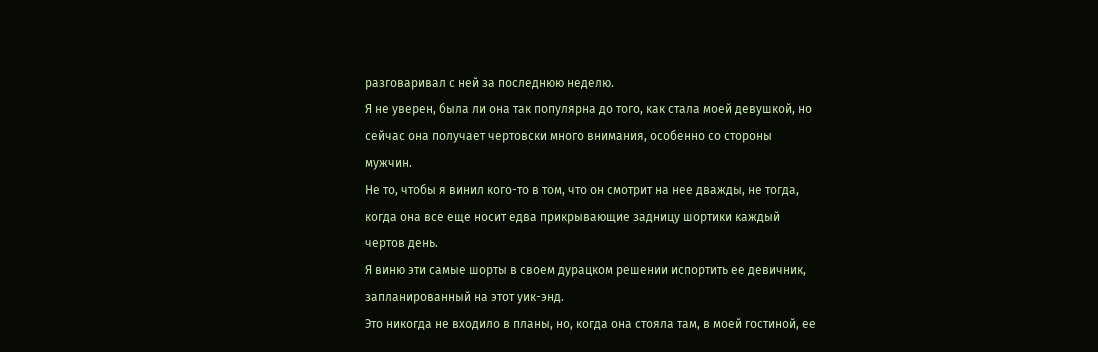разговаривал с ней за последнюю неделю.
Я не уверен, была ли она так популярна до того, как стала моей девушкой, но сейчас она получает чертовски много внимания, особенно со стороны мужчин.
Не то, чтобы я винил кого-то в том, что он смотрит на нее дважды, не тогда, когда она все еще носит едва прикрывающие задницу шортики каждый чертов день.
Я виню эти самые шорты в своем дурацком решении испортить ее девичник, запланированный на этот уик-энд.
Это никогда не входило в планы, но, когда она стояла там, в моей гостиной, ее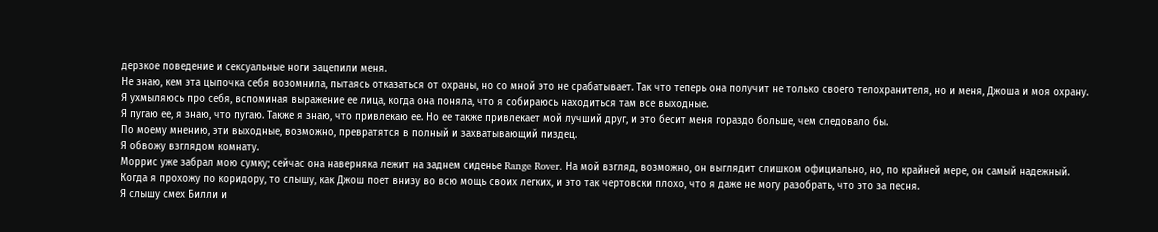дерзкое поведение и сексуальные ноги зацепили меня.
Не знаю, кем эта цыпочка себя возомнила, пытаясь отказаться от охраны, но со мной это не срабатывает. Так что теперь она получит не только своего телохранителя, но и меня, Джоша и моя охрану.
Я ухмыляюсь про себя, вспоминая выражение ее лица, когда она поняла, что я собираюсь находиться там все выходные.
Я пугаю ее, я знаю, что пугаю. Также я знаю, что привлекаю ее. Но ее также привлекает мой лучший друг, и это бесит меня гораздо больше, чем следовало бы.
По моему мнению, эти выходные, возможно, превратятся в полный и захватывающий пиздец.
Я обвожу взглядом комнату.
Моррис уже забрал мою сумку; сейчас она наверняка лежит на заднем сиденье Range Rover. На мой взгляд, возможно, он выглядит слишком официально, но, по крайней мере, он самый надежный.
Когда я прохожу по коридору, то слышу, как Джош поет внизу во всю мощь своих легких, и это так чертовски плохо, что я даже не могу разобрать, что это за песня.
Я слышу смех Билли и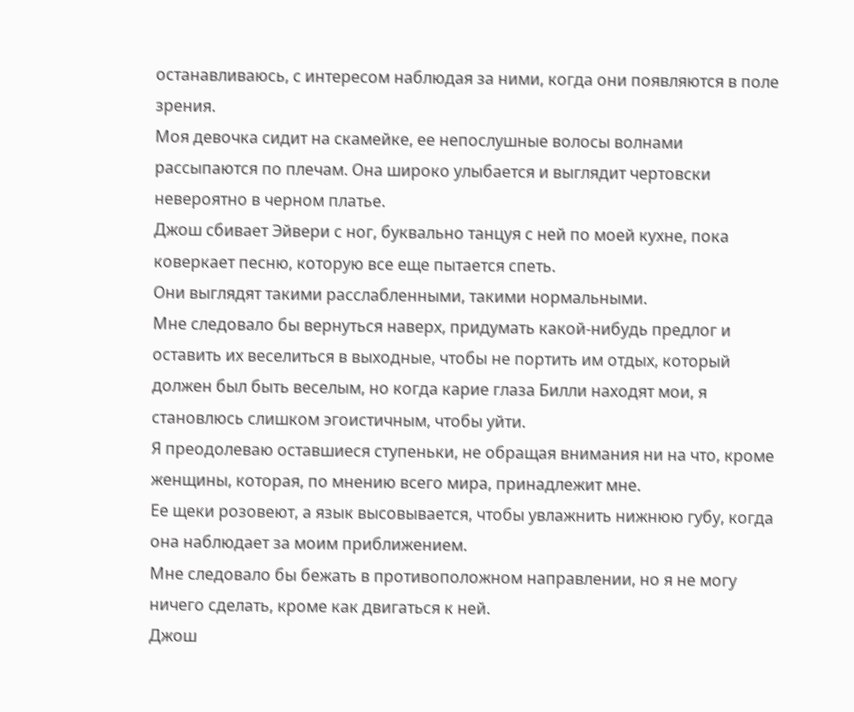останавливаюсь, с интересом наблюдая за ними, когда они появляются в поле зрения.
Моя девочка сидит на скамейке, ее непослушные волосы волнами рассыпаются по плечам. Она широко улыбается и выглядит чертовски невероятно в черном платье.
Джош сбивает Эйвери с ног, буквально танцуя с ней по моей кухне, пока коверкает песню, которую все еще пытается спеть.
Они выглядят такими расслабленными, такими нормальными.
Мне следовало бы вернуться наверх, придумать какой-нибудь предлог и оставить их веселиться в выходные, чтобы не портить им отдых, который должен был быть веселым, но когда карие глаза Билли находят мои, я становлюсь слишком эгоистичным, чтобы уйти.
Я преодолеваю оставшиеся ступеньки, не обращая внимания ни на что, кроме женщины, которая, по мнению всего мира, принадлежит мне.
Ее щеки розовеют, а язык высовывается, чтобы увлажнить нижнюю губу, когда она наблюдает за моим приближением.
Мне следовало бы бежать в противоположном направлении, но я не могу ничего сделать, кроме как двигаться к ней.
Джош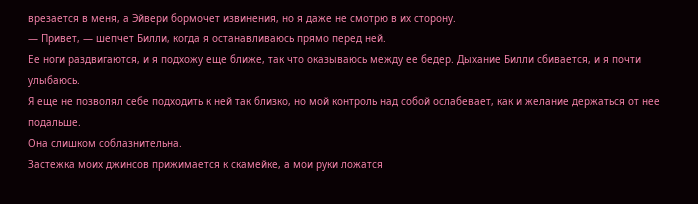врезается в меня, а Эйвери бормочет извинения, но я даже не смотрю в их сторону.
— Привет, — шепчет Билли, когда я останавливаюсь прямо перед ней.
Ее ноги раздвигаются, и я подхожу еще ближе, так что оказываюсь между ее бедер. Дыхание Билли сбивается, и я почти улыбаюсь.
Я еще не позволял себе подходить к ней так близко, но мой контроль над собой ослабевает, как и желание держаться от нее подальше.
Она слишком соблазнительна.
Застежка моих джинсов прижимается к скамейке, а мои руки ложатся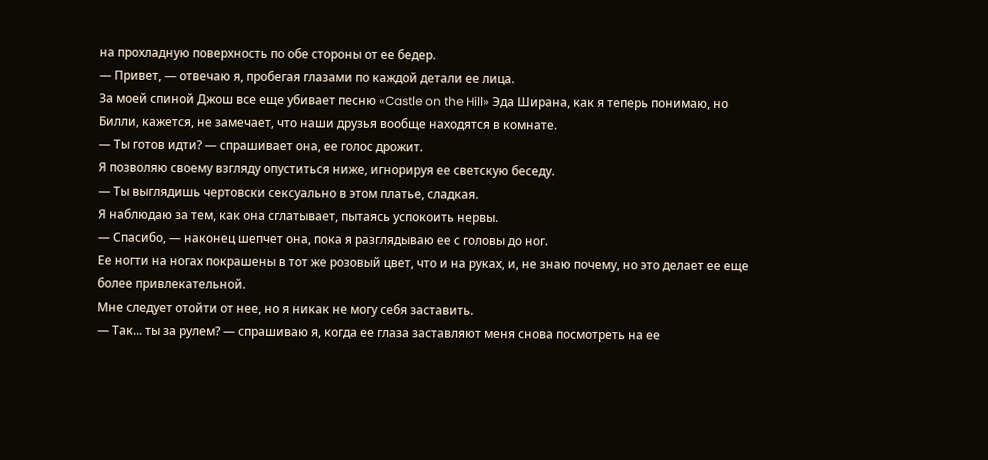на прохладную поверхность по обе стороны от ее бедер.
— Привет, — отвечаю я, пробегая глазами по каждой детали ее лица.
За моей спиной Джош все еще убивает песню «Castle on the Hill» Эда Ширана, как я теперь понимаю, но Билли, кажется, не замечает, что наши друзья вообще находятся в комнате.
— Ты готов идти? — спрашивает она, ее голос дрожит.
Я позволяю своему взгляду опуститься ниже, игнорируя ее светскую беседу.
— Ты выглядишь чертовски сексуально в этом платье, сладкая.
Я наблюдаю за тем, как она сглатывает, пытаясь успокоить нервы.
— Спасибо, — наконец шепчет она, пока я разглядываю ее с головы до ног.
Ее ногти на ногах покрашены в тот же розовый цвет, что и на руках, и, не знаю почему, но это делает ее еще более привлекательной.
Мне следует отойти от нее, но я никак не могу себя заставить.
— Так... ты за рулем? — спрашиваю я, когда ее глаза заставляют меня снова посмотреть на ее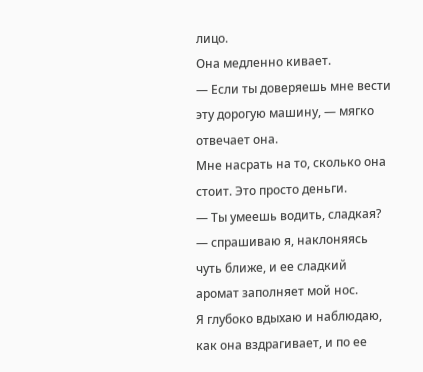лицо.
Она медленно кивает.
— Если ты доверяешь мне вести эту дорогую машину, — мягко отвечает она.
Мне насрать на то, сколько она стоит. Это просто деньги.
— Ты умеешь водить, сладкая? — спрашиваю я, наклоняясь чуть ближе, и ее сладкий аромат заполняет мой нос.
Я глубоко вдыхаю и наблюдаю, как она вздрагивает, и по ее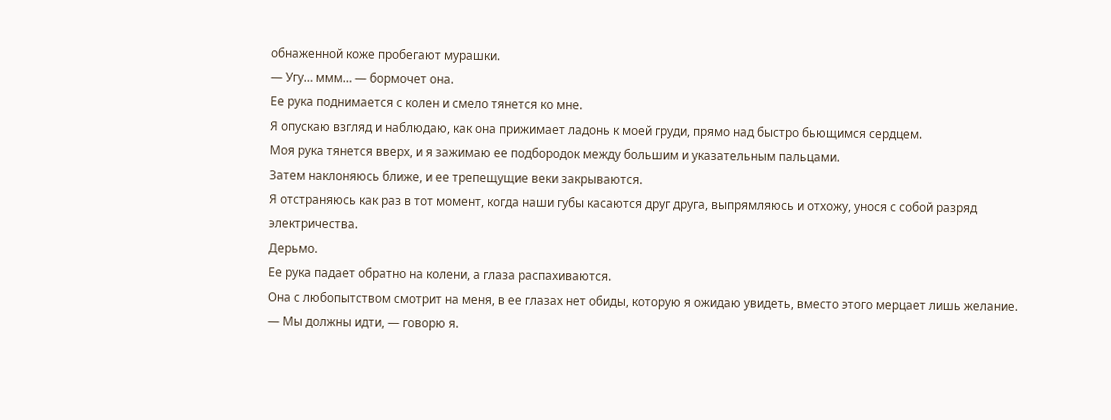обнаженной коже пробегают мурашки.
— Угу… ммм… — бормочет она.
Ее рука поднимается с колен и смело тянется ко мне.
Я опускаю взгляд и наблюдаю, как она прижимает ладонь к моей груди, прямо над быстро бьющимся сердцем.
Моя рука тянется вверх, и я зажимаю ее подбородок между большим и указательным пальцами.
Затем наклоняюсь ближе, и ее трепещущие веки закрываются.
Я отстраняюсь как раз в тот момент, когда наши губы касаются друг друга, выпрямляюсь и отхожу, унося с собой разряд электричества.
Дерьмо.
Ее рука падает обратно на колени, а глаза распахиваются.
Она с любопытством смотрит на меня, в ее глазах нет обиды, которую я ожидаю увидеть, вместо этого мерцает лишь желание.
— Мы должны идти, — говорю я.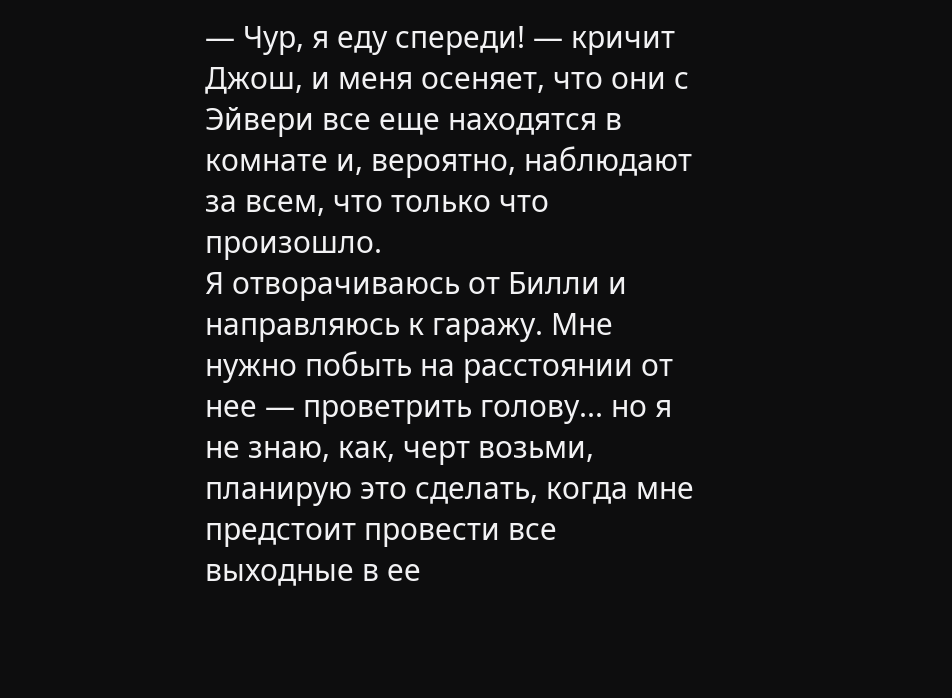— Чур, я еду спереди! — кричит Джош, и меня осеняет, что они с Эйвери все еще находятся в комнате и, вероятно, наблюдают за всем, что только что произошло.
Я отворачиваюсь от Билли и направляюсь к гаражу. Мне нужно побыть на расстоянии от нее — проветрить голову... но я не знаю, как, черт возьми, планирую это сделать, когда мне предстоит провести все выходные в ее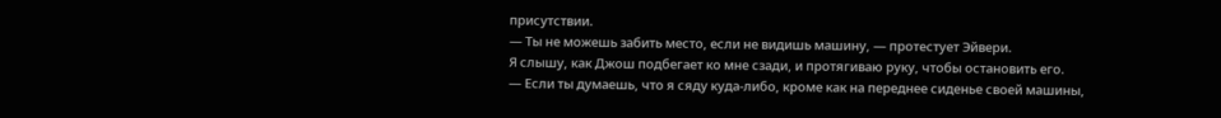присутствии.
— Ты не можешь забить место, если не видишь машину, — протестует Эйвери.
Я слышу, как Джош подбегает ко мне сзади, и протягиваю руку, чтобы остановить его.
— Если ты думаешь, что я сяду куда-либо, кроме как на переднее сиденье своей машины,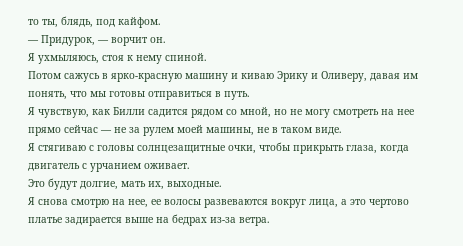то ты, блядь, под кайфом.
— Придурок, — ворчит он.
Я ухмыляюсь, стоя к нему спиной.
Потом сажусь в ярко-красную машину и киваю Эрику и Оливеру, давая им понять, что мы готовы отправиться в путь.
Я чувствую, как Билли садится рядом со мной, но не могу смотреть на нее прямо сейчас — не за рулем моей машины, не в таком виде.
Я стягиваю с головы солнцезащитные очки, чтобы прикрыть глаза, когда двигатель с урчанием оживает.
Это будут долгие, мать их, выходные.
Я снова смотрю на нее, ее волосы развеваются вокруг лица, а это чертово платье задирается выше на бедрах из-за ветра.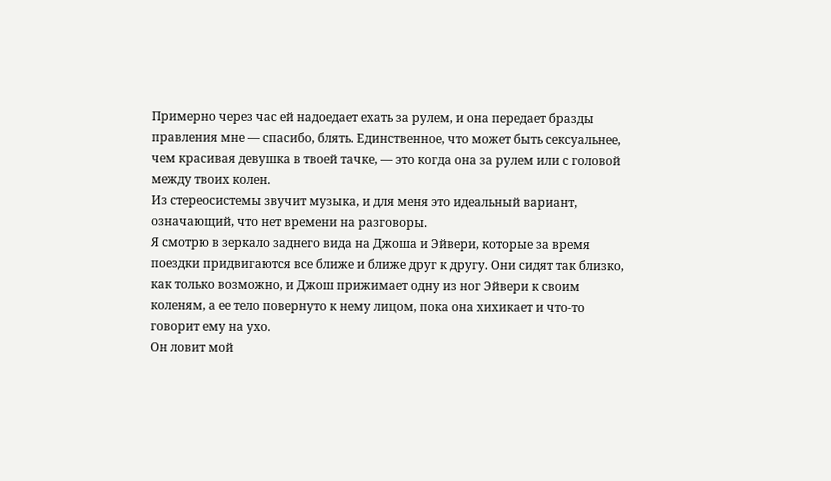Примерно через час ей надоедает ехать за рулем, и она передает бразды правления мне — спасибо, блять. Единственное, что может быть сексуальнее, чем красивая девушка в твоей тачке, — это когда она за рулем или с головой между твоих колен.
Из стереосистемы звучит музыка, и для меня это идеальный вариант, означающий, что нет времени на разговоры.
Я смотрю в зеркало заднего вида на Джоша и Эйвери, которые за время поездки придвигаются все ближе и ближе друг к другу. Они сидят так близко, как только возможно, и Джош прижимает одну из ног Эйвери к своим коленям, а ее тело повернуто к нему лицом, пока она хихикает и что-то говорит ему на ухо.
Он ловит мой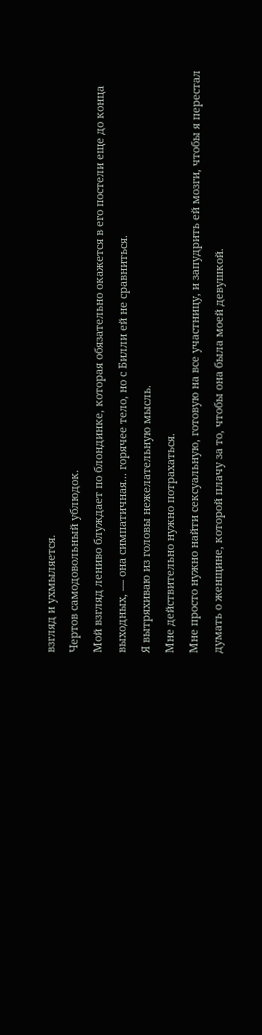взгляд и ухмыляется.
Чертов самодовольный ублюдок.
Мой взгляд лениво блуждает по блондинке, которая обязательно окажется в его постели еще до конца выходных, — она симпатичная... горячее тело, но с Билли ей не сравниться.
Я вытряхиваю из головы нежелательную мысль.
Мне действительно нужно потрахаться.
Мне просто нужно найти сексуальную, готовую на все участницу, и запудрить ей мозги, чтобы я перестал думать о женщине, которой плачу за то, чтобы она была моей девушкой.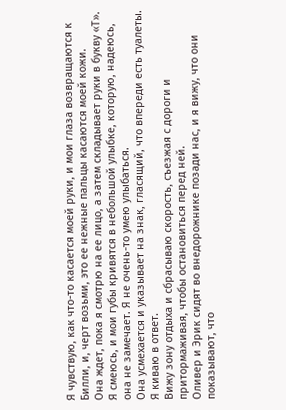Я чувствую, как что-то касается моей руки, и мои глаза возвращаются к Билли, и, черт возьми, это ее нежные пальцы касаются моей кожи.
Она ждет, пока я смотрю на ее лицо, а затем складывает руки в букву «Т».
Я смеюсь, и мои губы кривятся в небольшой улыбке, которую, надеюсь, она не замечает. Я не очень-то умею улыбаться.
Она усмехается и указывает на знак, гласящий, что впереди есть туалеты.
Я киваю в ответ.
Вижу зону отдыха и сбрасываю скорость, съезжая с дороги и притормаживая, чтобы остановиться перед ней.
Оливер и Эрик сидят во внедорожнике позади нас, и я вижу, что они показывают, что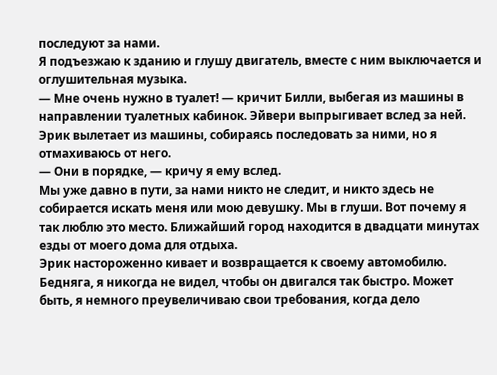последуют за нами.
Я подъезжаю к зданию и глушу двигатель, вместе с ним выключается и оглушительная музыка.
— Мне очень нужно в туалет! — кричит Билли, выбегая из машины в направлении туалетных кабинок. Эйвери выпрыгивает вслед за ней.
Эрик вылетает из машины, собираясь последовать за ними, но я отмахиваюсь от него.
— Они в порядке, — кричу я ему вслед.
Мы уже давно в пути, за нами никто не следит, и никто здесь не собирается искать меня или мою девушку. Мы в глуши. Вот почему я так люблю это место. Ближайший город находится в двадцати минутах езды от моего дома для отдыха.
Эрик настороженно кивает и возвращается к своему автомобилю.
Бедняга, я никогда не видел, чтобы он двигался так быстро. Может быть, я немного преувеличиваю свои требования, когда дело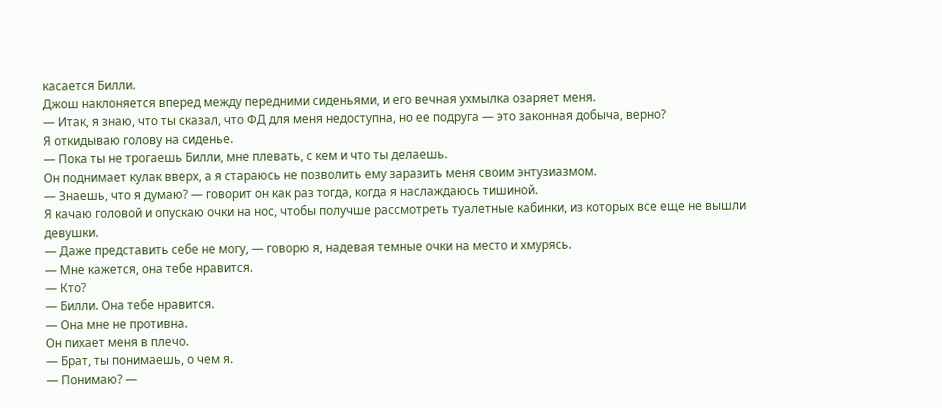касается Билли.
Джош наклоняется вперед между передними сиденьями, и его вечная ухмылка озаряет меня.
— Итак, я знаю, что ты сказал, что ФД для меня недоступна, но ее подруга — это законная добыча, верно?
Я откидываю голову на сиденье.
— Пока ты не трогаешь Билли, мне плевать, с кем и что ты делаешь.
Он поднимает кулак вверх, а я стараюсь не позволить ему заразить меня своим энтузиазмом.
— Знаешь, что я думаю? — говорит он как раз тогда, когда я наслаждаюсь тишиной.
Я качаю головой и опускаю очки на нос, чтобы получше рассмотреть туалетные кабинки, из которых все еще не вышли девушки.
— Даже представить себе не могу, — говорю я, надевая темные очки на место и хмурясь.
— Мне кажется, она тебе нравится.
— Кто?
— Билли. Она тебе нравится.
— Она мне не противна.
Он пихает меня в плечо.
— Брат, ты понимаешь, о чем я.
— Понимаю? —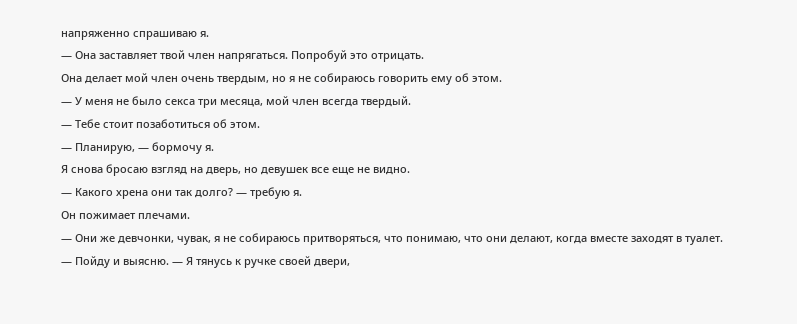напряженно спрашиваю я.
— Она заставляет твой член напрягаться. Попробуй это отрицать.
Она делает мой член очень твердым, но я не собираюсь говорить ему об этом.
— У меня не было секса три месяца, мой член всегда твердый.
— Тебе стоит позаботиться об этом.
— Планирую, — бормочу я.
Я снова бросаю взгляд на дверь, но девушек все еще не видно.
— Какого хрена они так долго? — требую я.
Он пожимает плечами.
— Они же девчонки, чувак, я не собираюсь притворяться, что понимаю, что они делают, когда вместе заходят в туалет.
— Пойду и выясню. — Я тянусь к ручке своей двери,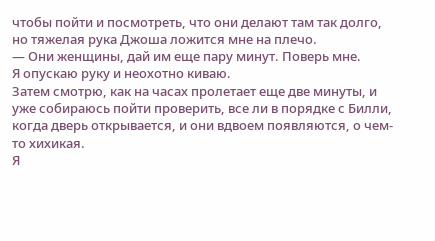чтобы пойти и посмотреть, что они делают там так долго, но тяжелая рука Джоша ложится мне на плечо.
— Они женщины, дай им еще пару минут. Поверь мне.
Я опускаю руку и неохотно киваю.
Затем смотрю, как на часах пролетает еще две минуты, и уже собираюсь пойти проверить, все ли в порядке с Билли, когда дверь открывается, и они вдвоем появляются, о чем-то хихикая.
Я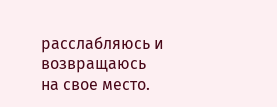расслабляюсь и возвращаюсь на свое место.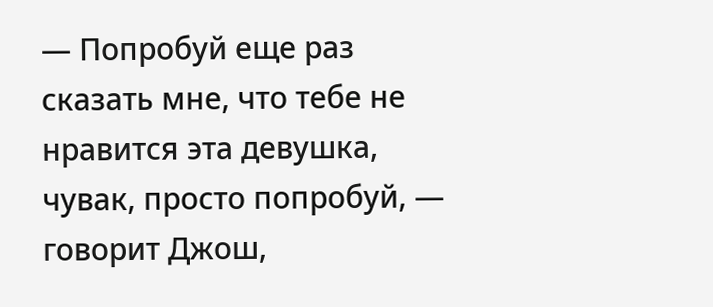— Попробуй еще раз сказать мне, что тебе не нравится эта девушка, чувак, просто попробуй, — говорит Джош,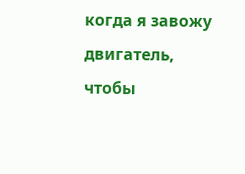когда я завожу двигатель, чтобы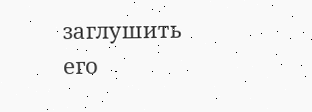заглушить его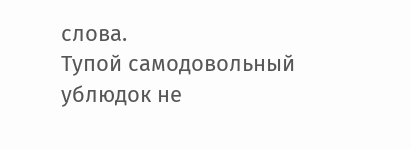слова.
Тупой самодовольный ублюдок не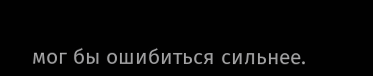мог бы ошибиться сильнее.